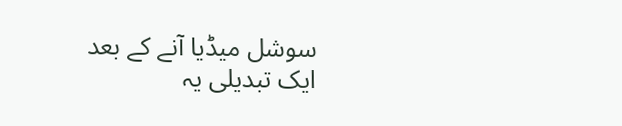سوشل میڈیا آنے کے بعد ایک تبدیلی یہ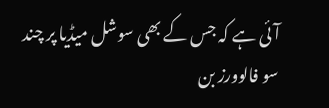آئی ہے کہ جس کے بھی سوشل میڈیا پر چند سو فالوورز بن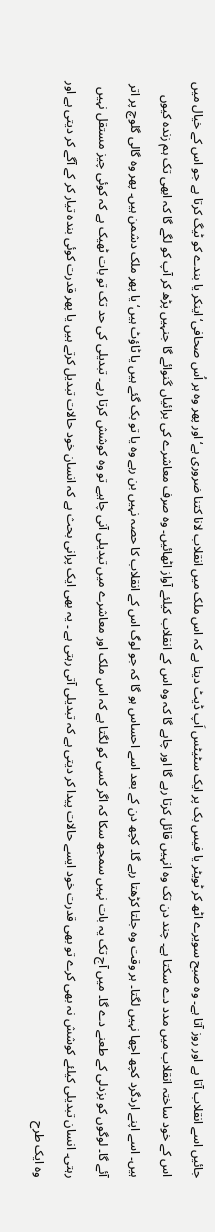جائیں اسے انقلاب آتا ہے اور روز آتا ہے۔ وہ صبح سویرے اٹھ کر ٹویٹر یا فیس بک پر ایک سٹیٹس اَپ ڈیٹ دیتا ہے کہ اس ملک میں انقلاب لانا کتنا ضروری ہے‘ اور پھر وہ ہر اُس صحافی‘ اینکر یا بندے کو ٹیگ کرتا ہے جو اس کے خیال میں اس کے خود ساختہ انقلاب میں مدد دے سکتا ہے۔ چند دن تک وہ انہیں قائل کرتا رہے گا اور چاہے گا کہ وہ اس کے انقلاب کیلئے آواز اٹھائیں۔ وہ صرف معاشرے کی برائیاں گنوائے گا جنہیں پڑھ کر آپ کو لگے گا کہ ابھی تک ہم زندہ کیوں ہیں۔ اسے اپنے اردگرد کچھ اچھا نہیں لگتا۔ ہر وقت وہ جلتا کڑھتا رہے گا۔ کچھ دن کے بعد اسے احساس ہو گا کہ جو لوگ اس کے انقلاب کا حصہ نہیں بن رہے وہ یا تو بک گئے ہیں یا ٹاؤٹ ہیں‘ یا پھر ملک دشمن ہیں۔ پھر وہ گالی گلوچ پر اتر آئے گا۔ لوگوں کو بزدلی کے طعنے دے گا۔ میں آج تک یہ بات نہیں سمجھ سکا کہ اگر کسی کو لگتا ہے کہ اس ملک اور معاشرے میں تبدیلی آنی چاہیے تو وہ کوشش کرتا رہے۔ تبدیلی کی حد تک تو بات ٹھیک ہے کہ کوئی چیز مستقل نہیں رہتی۔ انسان تبدیلی کیلئے کوشش نہ بھی کرے تو بھی قدرت خود ایسے حالات پیدا کر دیتی ہے کہ تبدیلی آتی رہتی ہے ۔ یہ بھی ایک پرانی بحث ہے کہ انسان خود حالات تبدیل کرتے ہیں یا پھر قدرت کوئی بندہ تیار کر کے آگے کر دیتی ہے اور وہ ایک طرح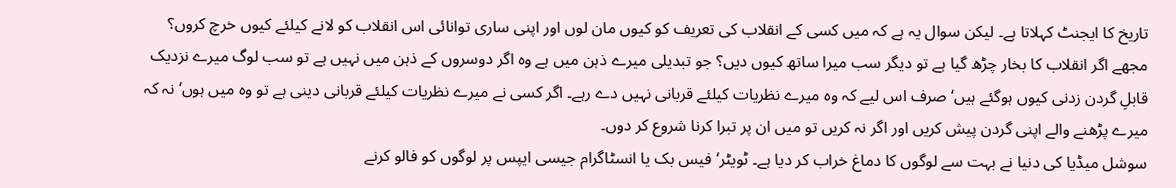تاریخ کا ایجنٹ کہلاتا ہے۔ لیکن سوال یہ ہے کہ میں کسی کے انقلاب کی تعریف کو کیوں مان لوں اور اپنی ساری توانائی اس انقلاب کو لانے کیلئے کیوں خرچ کروں؟ مجھے اگر انقلاب کا بخار چڑھ گیا ہے تو دیگر سب میرا ساتھ کیوں دیں؟ جو تبدیلی میرے ذہن میں ہے وہ اگر دوسروں کے ذہن میں نہیں ہے تو سب لوگ میرے نزدیک قابلِ گردن زدنی کیوں ہوگئے ہیں‘ صرف اس لیے کہ وہ میرے نظریات کیلئے قربانی نہیں دے رہے۔ اگر کسی نے میرے نظریات کیلئے قربانی دینی ہے تو وہ میں ہوں‘ نہ کہ میرے پڑھنے والے اپنی گردن پیش کریں اور اگر نہ کریں تو میں ان پر تبرا کرنا شروع کر دوں۔
سوشل میڈیا کی دنیا نے بہت سے لوگوں کا دماغ خراب کر دیا ہے۔ ٹویٹر‘ فیس بک یا انسٹاگرام جیسی ایپس پر لوگوں کو فالو کرنے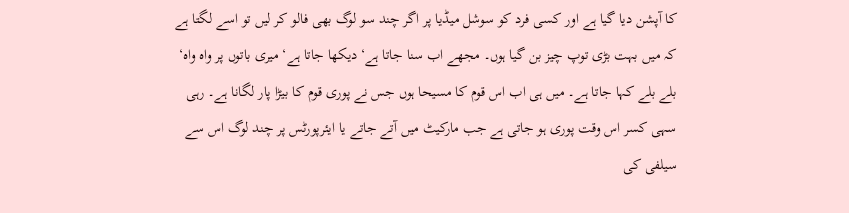کا آپشن دیا گیا ہے اور کسی فرد کو سوشل میڈیا پر اگر چند سو لوگ بھی فالو کر لیں تو اسے لگتا ہے کہ میں بہت بڑی توپ چیز بن گیا ہوں۔ مجھے اب سنا جاتا ہے‘ دیکھا جاتا ہے‘ میری باتوں پر واہ واہ‘ بلے بلے کہا جاتا ہے۔ میں ہی اب اس قوم کا مسیحا ہوں جس نے پوری قوم کا بیڑا پار لگانا ہے۔ رہی سہی کسر اس وقت پوری ہو جاتی ہے جب مارکیٹ میں آتے جاتے یا ایئرپورٹس پر چند لوگ اس سے سیلفی کی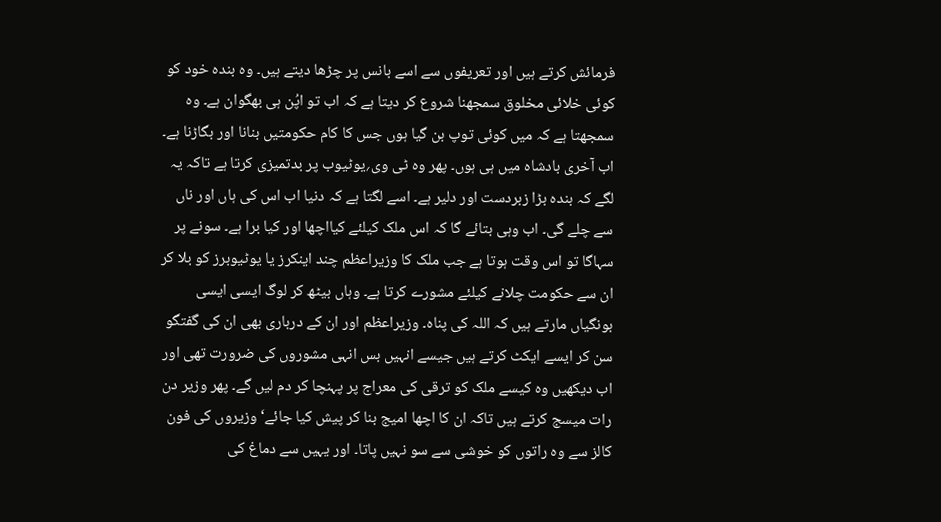فرمائش کرتے ہیں اور تعریفوں سے اسے بانس پر چڑھا دیتے ہیں۔ وہ بندہ خود کو کوئی خلائی مخلوق سمجھنا شروع کر دیتا ہے کہ اب تو اپُن ہی بھگوان ہے۔ وہ سمجھتا ہے کہ میں کوئی توپ بن گیا ہوں جس کا کام حکومتیں بنانا اور بگاڑنا ہے۔ اب آخری بادشاہ میں ہی ہوں۔ پھر وہ ٹی وی؍یوٹیوب پر بدتمیزی کرتا ہے تاکہ یہ لگے کہ بندہ بڑا زبردست اور دلیر ہے۔ اسے لگتا ہے کہ دنیا اب اس کی ہاں اور ناں سے چلے گی۔ اب وہی بتائے گا کہ اس ملک کیلئے کیااچھا اور کیا برا ہے۔ سونے پر سہاگا تو اس وقت ہوتا ہے جب ملک کا وزیراعظم چند اینکرز یا یوٹیوبرز کو بلا کر ان سے حکومت چلانے کیلئے مشورے کرتا ہے۔ وہاں بیٹھ کر لوگ ایسی ایسی بونگیاں مارتے ہیں کہ اللہ کی پناہ۔ وزیراعظم اور ان کے درباری بھی ان کی گفتگو سن کر ایسے ایکٹ کرتے ہیں جیسے انہیں بس انہی مشوروں کی ضرورت تھی اور اب دیکھیں وہ کیسے ملک کو ترقی کی معراج پر پہنچا کر دم لیں گے۔ پھر وزیر دن رات میسج کرتے ہیں تاکہ ان کا اچھا امیج بنا کر پیش کیا جائے‘ وزیروں کی فون کالز سے وہ راتوں کو خوشی سے سو نہیں پاتا۔ اور یہیں سے دماغ کی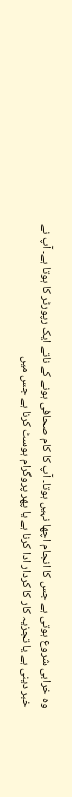وہ خرابی شروع ہوتی ہے جس کا انجام اچھا نہیں ہوتا۔ آپ کا کام صحافی ہونے کے ناتے ایک رپورٹر کا ہوتا ہے۔ آپ نے خبر دینی ہے یا تجزیہ کار کا کردار ادا کرنا ہے یا پھر پروگرام ہوسٹ کرنا ہے جس میں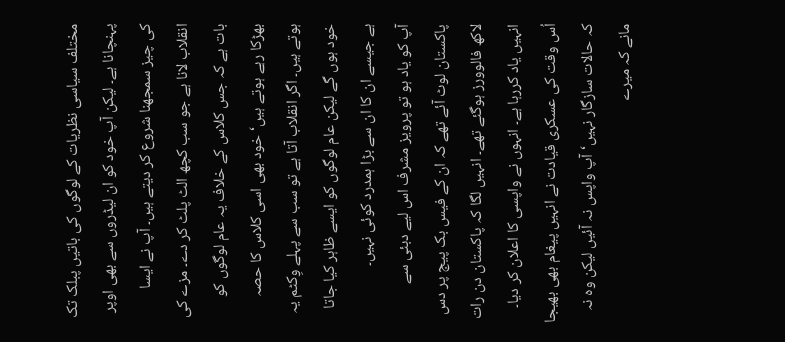مختلف سیاسی نظریات کے لوگوں کی باتیں پبلک تک پہنچانا ہے۔ لیکن آپ خود کو ان لیڈروں سے بھی اوپر کی چیز سمجھنا شروع کر دیتے ہیں۔ آپ نے ایسا انقلاب لانا ہے جو سب کچھ الٹ پلٹ کر دے۔ مزے کی بات ہے کہ جس کلاس کے خلاف یہ عام لوگوں کو بھڑکا رہے ہوتے ہیں‘ خود بھی اسی کلاس کا حصہ ہوتے ہیں۔ اگر انقلاب آتا ہے تو سب سے پہلے وِکٹم یہ خود ہوں گے لیکن عام لوگوں کو ایسے ظاہر کیا جاتا ہے جیسے ان کا ان سے بڑا ہمدرد کوئی نہیں۔
آپ کو یاد ہو تو پرویز مشرف اس لیے دبئی سے پاکستان لوٹ آئے تھے کہ ان کے فیس بک پیج پر دس لاکھ فالوورز ہوگئے تھے۔ انہیں لگا کہ پاکستان دن رات انہیں یاد کررہا ہے۔ انہوں نے واپسی کا اعلان کر دیا۔ اُس وقت کی عسکری قیادت نے انہیں پیغام بھی بھیجا کہ حالات سازگار نہیں‘ آپ واپس نہ آئیں لیکن وہ نہ مانے کہ میرے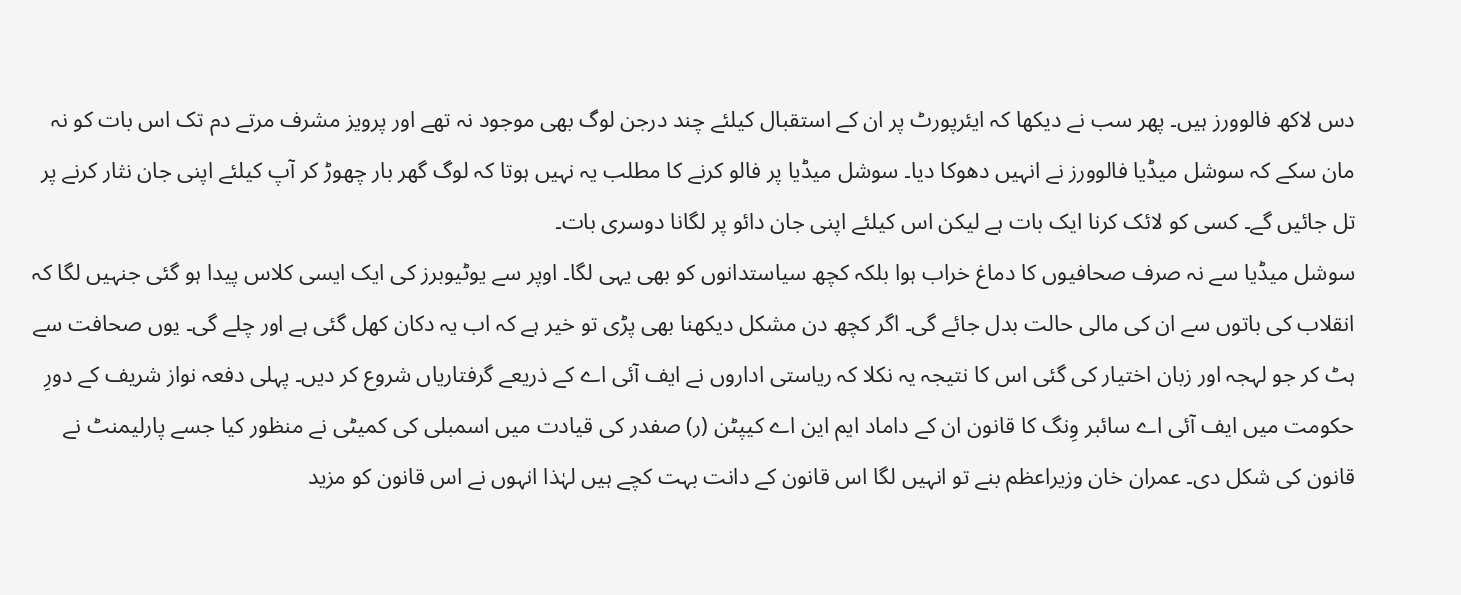دس لاکھ فالوورز ہیں۔ پھر سب نے دیکھا کہ ایئرپورٹ پر ان کے استقبال کیلئے چند درجن لوگ بھی موجود نہ تھے اور پرویز مشرف مرتے دم تک اس بات کو نہ مان سکے کہ سوشل میڈیا فالوورز نے انہیں دھوکا دیا۔ سوشل میڈیا پر فالو کرنے کا مطلب یہ نہیں ہوتا کہ لوگ گھر بار چھوڑ کر آپ کیلئے اپنی جان نثار کرنے پر تل جائیں گے۔ کسی کو لائک کرنا ایک بات ہے لیکن اس کیلئے اپنی جان دائو پر لگانا دوسری بات۔
سوشل میڈیا سے نہ صرف صحافیوں کا دماغ خراب ہوا بلکہ کچھ سیاستدانوں کو بھی یہی لگا۔ اوپر سے یوٹیوبرز کی ایک ایسی کلاس پیدا ہو گئی جنہیں لگا کہ انقلاب کی باتوں سے ان کی مالی حالت بدل جائے گی۔ اگر کچھ دن مشکل دیکھنا بھی پڑی تو خیر ہے کہ اب یہ دکان کھل گئی ہے اور چلے گی۔ یوں صحافت سے ہٹ کر جو لہجہ اور زبان اختیار کی گئی اس کا نتیجہ یہ نکلا کہ ریاستی اداروں نے ایف آئی اے کے ذریعے گرفتاریاں شروع کر دیں۔ پہلی دفعہ نواز شریف کے دورِ حکومت میں ایف آئی اے سائبر وِنگ کا قانون ان کے داماد ایم این اے کیپٹن (ر) صفدر کی قیادت میں اسمبلی کی کمیٹی نے منظور کیا جسے پارلیمنٹ نے قانون کی شکل دی۔ عمران خان وزیراعظم بنے تو انہیں لگا اس قانون کے دانت بہت کچے ہیں لہٰذا انہوں نے اس قانون کو مزید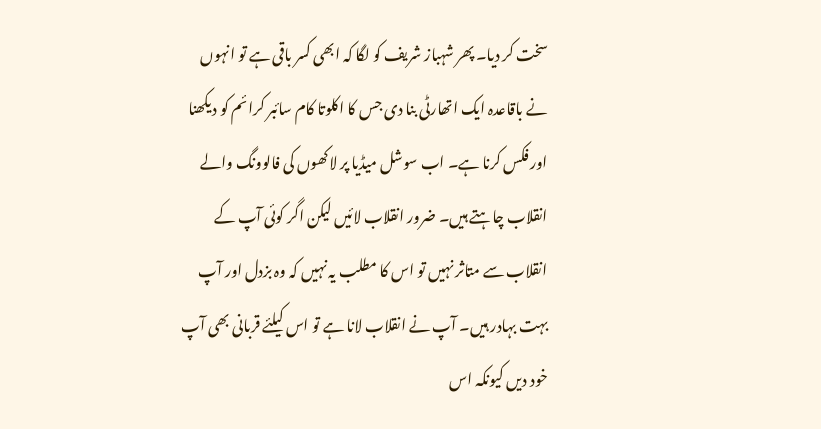سخت کر دیا۔ پھر شہباز شریف کو لگا کہ ابھی کسر باقی ہے تو انہوں نے باقاعدہ ایک اتھارٹی بنا دی جس کا اکلوتا کام سائبر کرائم کو دیکھنا اور فکس کرنا ہے۔ اب سوشل میڈیا پر لاکھوں کی فالوونگ والے انقلاب چاہتے ہیں۔ ضرور انقلاب لائیں لیکن اگر کوئی آپ کے انقلاب سے متاثر نہیں تو اس کا مطلب یہ نہیں کہ وہ بزدل اور آپ بہت بہادر ہیں۔ آپ نے انقلاب لانا ہے تو اس کیلئے قربانی بھی آپ خود دیں کیونکہ اس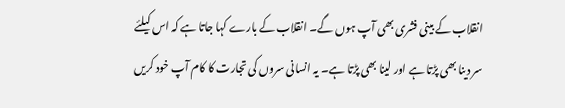انقلاب کے بینی فشری بھی آپ ہوں گے۔ انقلاب کے بارے کہا جاتا ہے کہ اس کیلئے سر دینا بھی پڑتا ہے اور لینا بھی پڑتا ہے۔ یہ انسانی سروں کی تجارت کا کام آپ خود کریں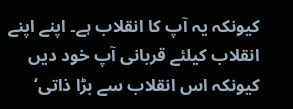کیونکہ یہ آپ کا انقلاب ہے۔ اپنے اپنے انقلاب کیلئے قربانی آپ خود دیں کیونکہ اس انقلاب سے بڑا ذاتی‘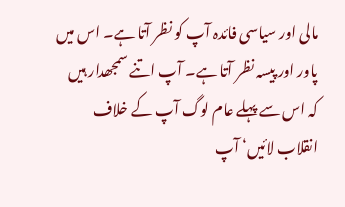مالی اور سیاسی فائدہ آپ کو نظر آتا ہے۔ اس میں پاور اور پیسہ نظر آتا ہے۔ آپ اتنے سمجھدار ہیں کہ اس سے پہلے عام لوگ آپ کے خلاف انقلاب لائیں‘ آپ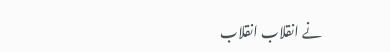نے انقلاب انقلاب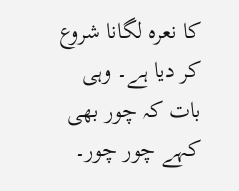کا نعرہ لگانا شروع کر دیا ہے۔ وہی بات کہ چور بھی کہے چور چور۔